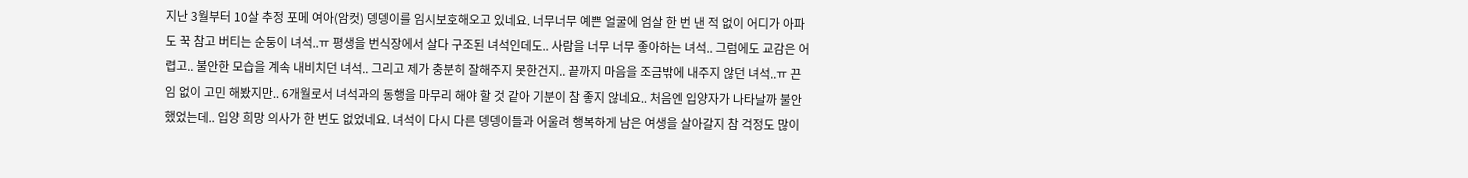지난 3월부터 10살 추정 포메 여아(암컷) 뎅뎅이를 임시보호해오고 있네요. 너무너무 예쁜 얼굴에 엄살 한 번 낸 적 없이 어디가 아파도 꾹 참고 버티는 순둥이 녀석..ㅠ 평생을 번식장에서 살다 구조된 녀석인데도.. 사람을 너무 너무 좋아하는 녀석.. 그럼에도 교감은 어렵고.. 불안한 모습을 계속 내비치던 녀석.. 그리고 제가 충분히 잘해주지 못한건지.. 끝까지 마음을 조금밖에 내주지 않던 녀석..ㅠ 끈임 없이 고민 해봤지만.. 6개월로서 녀석과의 동행을 마무리 해야 할 것 같아 기분이 참 좋지 않네요.. 처음엔 입양자가 나타날까 불안했었는데.. 입양 희망 의사가 한 번도 없었네요. 녀석이 다시 다른 뎅뎅이들과 어울려 행복하게 남은 여생을 살아갈지 참 걱정도 많이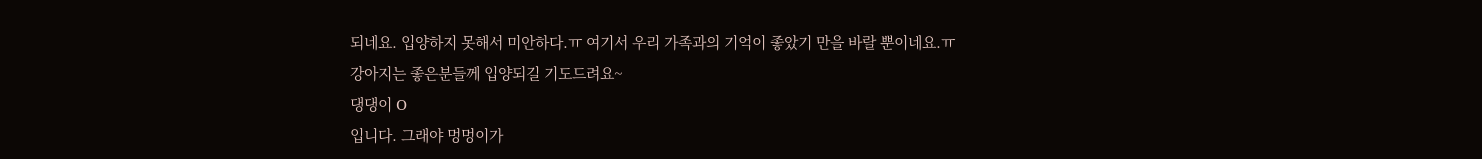되네요. 입양하지 못해서 미안하다.ㅠ 여기서 우리 가족과의 기억이 좋았기 만을 바랄 뿐이네요.ㅠ
강아지는 좋은분들께 입양되길 기도드려요~
댕댕이 O
입니다. 그래야 멍멍이가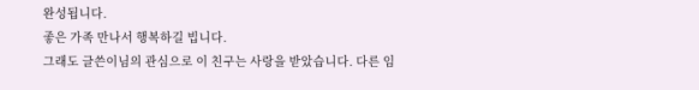완성됩니다.
좋은 가족 만나서 행복하길 빕니다.
그래도 글쓴이님의 관심으로 이 친구는 사랑을 받았습니다. 다른 임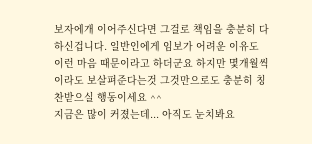보자에개 이어주신다면 그걸로 책임을 충분히 다하신겁니다. 일반인에게 임보가 어려운 이유도 이런 마음 때문이라고 하더군요 하지만 몇개월씩이라도 보살펴준다는것 그것만으로도 충분히 칭찬받으실 행동이세요 ^^
지금은 많이 커졌는데... 아직도 눈치봐요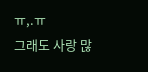ㅠ,.ㅠ
그래도 사랑 많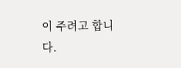이 주려고 합니다.